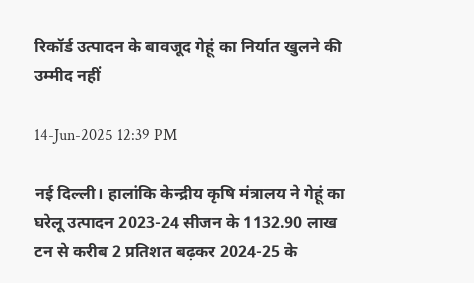रिकॉर्ड उत्पादन के बावजूद गेहूं का निर्यात खुलने की उम्मीद नहीं

14-Jun-2025 12:39 PM

नई दिल्ली। हालांकि केन्द्रीय कृषि मंत्रालय ने गेहूं का घरेलू उत्पादन 2023-24 सीजन के 1132.90 लाख टन से करीब 2 प्रतिशत बढ़कर 2024-25 के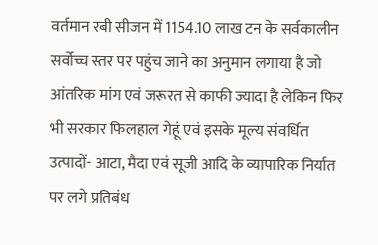वर्तमान रबी सीजन में 1154.10 लाख टन के सर्वकालीन सर्वोच्च स्तर पर पहुंच जाने का अनुमान लगाया है जो आंतरिक मांग एवं जरूरत से काफी ज्यादा है लेकिन फिर भी सरकार फिलहाल गेहूं एवं इसके मूल्य संवर्धित उत्पादों- आटा, मैदा एवं सूजी आदि के व्यापारिक निर्यात पर लगे प्रतिबंध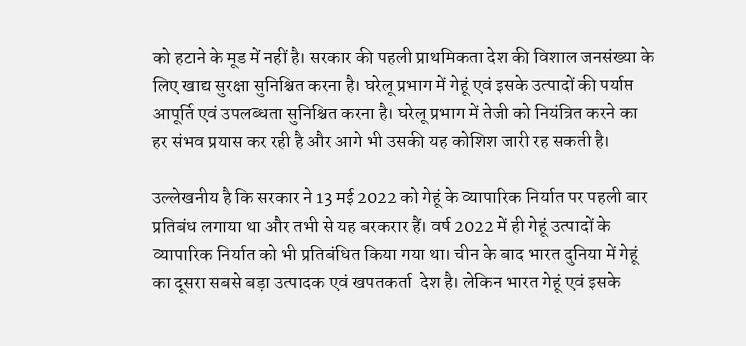को हटाने के मूड में नहीं है। सरकार की पहली प्राथमिकता देश की विशाल जनसंख्या के लिए खाद्य सुरक्षा सुनिश्चित करना है। घरेलू प्रभाग में गेहूं एवं इसके उत्पादों की पर्याप्त आपूर्ति एवं उपलब्धता सुनिश्चित करना है। घरेलू प्रभाग में तेजी को नियंत्रित करने का हर संभव प्रयास कर रही है और आगे भी उसकी यह कोशिश जारी रह सकती है।

उल्लेखनीय है कि सरकार ने 13 मई 2022 को गेहूं के व्यापारिक निर्यात पर पहली बार प्रतिबंध लगाया था और तभी से यह बरकरार हैं। वर्ष 2022 में ही गेहूं उत्पादों के व्यापारिक निर्यात को भी प्रतिबंधित किया गया था। चीन के बाद भारत दुनिया में गेहूं का दूसरा सबसे बड़ा उत्पादक एवं खपतकर्ता  देश है। लेकिन भारत गेहूं एवं इसके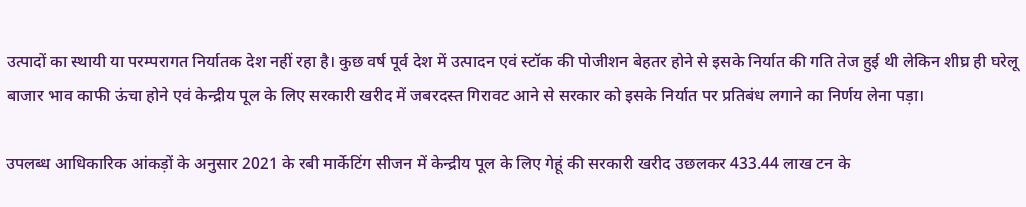उत्पादों का स्थायी या परम्परागत निर्यातक देश नहीं रहा है। कुछ वर्ष पूर्व देश में उत्पादन एवं स्टॉक की पोजीशन बेहतर होने से इसके निर्यात की गति तेज हुई थी लेकिन शीघ्र ही घरेलू बाजार भाव काफी ऊंचा होने एवं केन्द्रीय पूल के लिए सरकारी खरीद में जबरदस्त गिरावट आने से सरकार को इसके निर्यात पर प्रतिबंध लगाने का निर्णय लेना पड़ा।

उपलब्ध आधिकारिक आंकड़ों के अनुसार 2021 के रबी मार्केटिंग सीजन में केन्द्रीय पूल के लिए गेहूं की सरकारी खरीद उछलकर 433.44 लाख टन के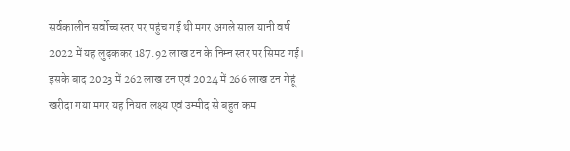सर्वकालीन सर्वोच्च स्तर पर पहुंच गई थी मगर अगले साल यानी वर्ष 2022 में यह लुढ़ककर 187.92 लाख टन के निम्न स्तर पर सिमट गई। इसके बाद 2023 में 262 लाख टन एवं 2024 में 266 लाख टन गेहूं खरीदा गया मगर यह नियत लक्ष्य एवं उम्मीद से बहुत कम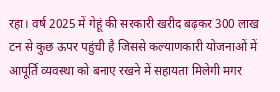रहा। वर्ष 2025 में गेहूं की सरकारी खरीद बढ़कर 300 लाख टन से कुछ ऊपर पहुंची है जिससे कल्याणकारी योजनाओं में आपूर्ति व्यवस्था को बनाए रखने में सहायता मिलेगी मगर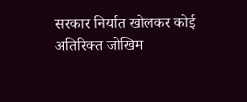सरकार निर्यात खोलकर कोई अतिरिक्त जोखिम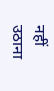नहीं उठाना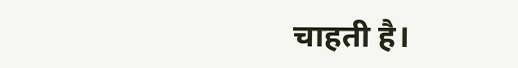चाहती है।